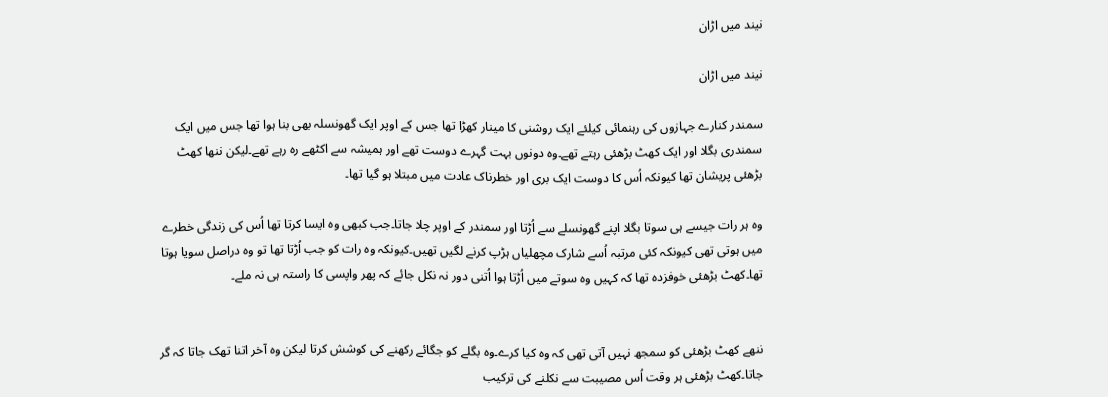نیند میں اڑان

نیند میں اڑان

سمندر کنارے جہازوں کی رہنمائی کیلئے ایک روشنی کا مینار کھڑا تھا جس کے اوپر ایک گھونسلہ بھی بنا ہوا تھا جس میں ایک سمندری بگلا اور ایک کھٹ بڑھئی رہتے تھے۔وہ دونوں بہت گہرے دوست تھے اور ہمیشہ سے اکٹھے رہ رہے تھے۔لیکن ننھا کھٹ بڑھئی پریشان تھا کیونکہ اُس کا دوست ایک بری اور خطرناک عادت میں مبتلا ہو گیا تھا۔

وہ ہر رات جیسے ہی سوتا بگلا اپنے گھونسلے سے اُڑتا اور سمندر کے اوپر چلا جاتا۔جب کبھی وہ ایسا کرتا تھا اُس کی زندگی خطرے میں ہوتی تھی کیونکہ کئی مرتبہ اُسے شارک مچھلیاں ہڑپ کرنے لگیں تھیں۔کیونکہ وہ رات کو جب اُڑتا تھا تو وہ دراصل سویا ہوتا تھا۔کھٹ بڑھئی خوفزدہ تھا کہ کہیں وہ سوتے میں اُڑتا ہوا اُتنی دور نہ نکل جائے کہ پھر واپسی کا راستہ ہی نہ ملے۔


ننھے کھٹ بڑھئی کو سمجھ نہیں آتی تھی کہ وہ کیا کرے۔وہ بگلے کو جگائے رکھنے کی کوشش کرتا لیکن وہ آخر اتنا تھک جاتا کہ گر جاتا۔کھٹ بڑھئی ہر وقت اُس مصیبت سے نکلنے کی ترکیب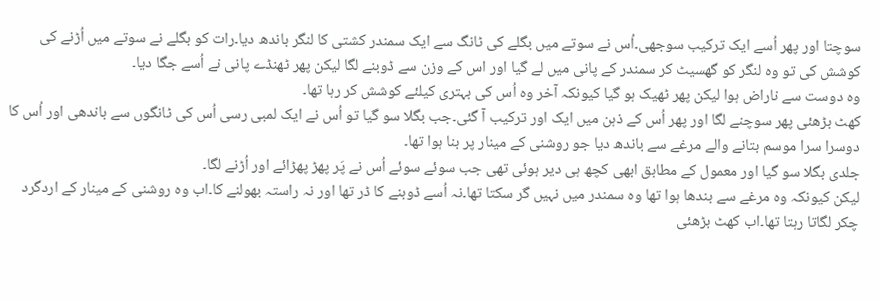سوچتا اور پھر اُسے ایک ترکیب سوجھی۔اُس نے سوتے میں بگلے کی ٹانگ سے ایک سمندر کشتی کا لنگر باندھ دیا۔رات کو بگلے نے سوتے میں اُڑنے کی کوشش کی تو وہ لنگر کو گھسیٹ کر سمندر کے پانی میں لے گیا اور اس کے وزن سے ڈوبنے لگا لیکن پھر ٹھنڈے پانی نے اُسے جگا دیا۔
وہ دوست سے ناراض ہوا لیکن پھر ٹھیک ہو گیا کیونکہ آخر وہ اُس کی بہتری کیلئے کوشش کر رہا تھا۔
کھٹ بڑھئی پھر سوچنے لگا اور پھر اُس کے ذہن میں ایک اور ترکیب آ گئی۔جب بگلا سو گیا تو اُس نے ایک لمبی رسی اُس کی ٹانگوں سے باندھی اور اُس کا دوسرا سرا موسم بتانے والے مرغے سے باندھ دیا جو روشنی کے مینار پر بنا ہوا تھا۔
جلدی بگلا سو گیا اور معمول کے مطابق ابھی کچھ ہی دیر ہوئی تھی جب سوئے سوئے اُس نے پَر پھڑ پھڑائے اور اُڑنے لگا۔
لیکن کیونکہ وہ مرغے سے بندھا ہوا تھا وہ سمندر میں نہیں گر سکتا تھا۔نہ اُسے ڈوبنے کا ڈر تھا اور نہ راستہ بھولنے کا۔اب وہ روشنی کے مینار کے اردگرد چکر لگاتا رہتا تھا۔اب کھٹ بڑھئی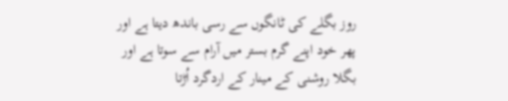روز بگلے کی ٹانگوں سے رسی باندھ دیتا ہے اور پھر خود اپنے گرم بستر میں آرام سے سوتا ہے اور بگلا روشنی کے مینار کے اردگرد اُڑتا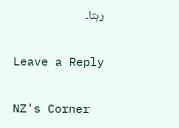رہتا۔

Leave a Reply

NZ's Corner